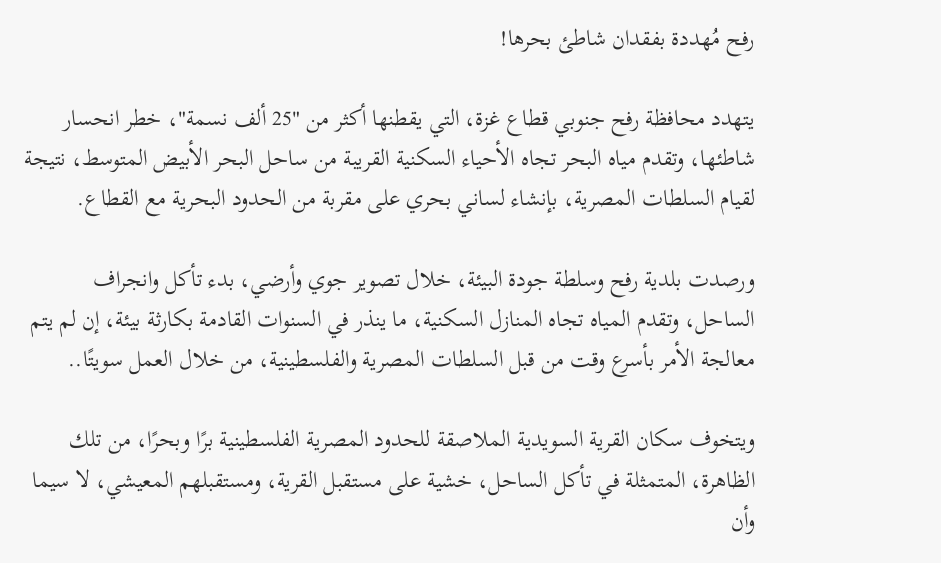رفح مُهددة بفقدان شاطئ بحرها!

يتهدد محافظة رفح جنوبي قطاع غزة، التي يقطنها أكثر من "25 ألف نسمة"، خطر انحسار شاطئها، وتقدم مياه البحر تجاه الأحياء السكنية القريبة من ساحل البحر الأبيض المتوسط، نتيجة لقيام السلطات المصرية، بإنشاء لساني بحري على مقربة من الحدود البحرية مع القطاع.

ورصدت بلدية رفح وسلطة جودة البيئة، خلال تصوير جوي وأرضي، بدء تأكل وانجراف الساحل، وتقدم المياه تجاه المنازل السكنية، ما ينذر في السنوات القادمة بكارثة بيئة، إن لم يتم معالجة الأمر بأسرع وقت من قبل السلطات المصرية والفلسطينية، من خلال العمل سويتًا..

ويتخوف سكان القرية السويدية الملاصقة للحدود المصرية الفلسطينية برًا وبحرًا، من تلك الظاهرة، المتمثلة في تأكل الساحل، خشية على مستقبل القرية، ومستقبلهم المعيشي، لا سيما وأن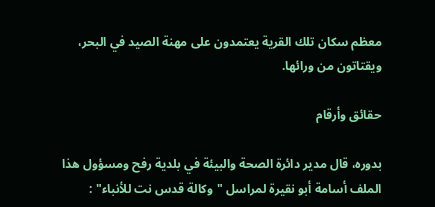معظم سكان تلك القرية يعتمدون على مهنة الصيد في البحر، ويقتاتون من ورائها.

حقائق وأرقام

بدوره، قال مدير دائرة الصحة والبيئة في بلدية رفح ومسؤول هذا الملف أسامة أبو نقيرة لمراسل "وكالة قدس نت للأنباء" :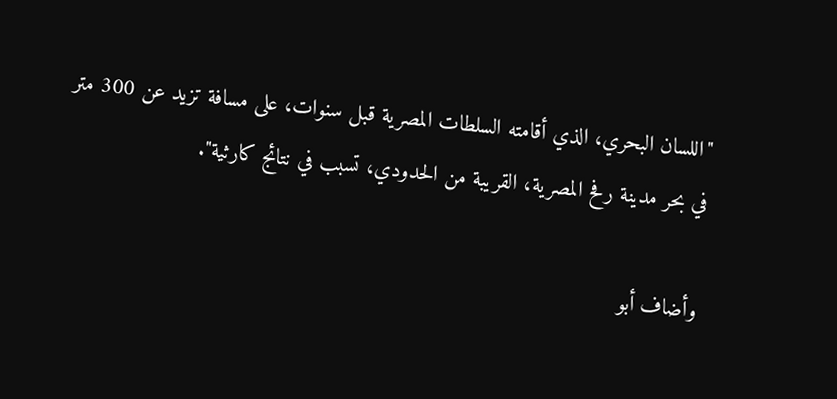"اللسان البحري، الذي أقامته السلطات المصرية قبل سنوات، على مسافة تزيد عن 300 متر في بحر مدينة رفح المصرية، القريبة من الحدودي، تسبب في نتائج كارثية".

وأضاف أبو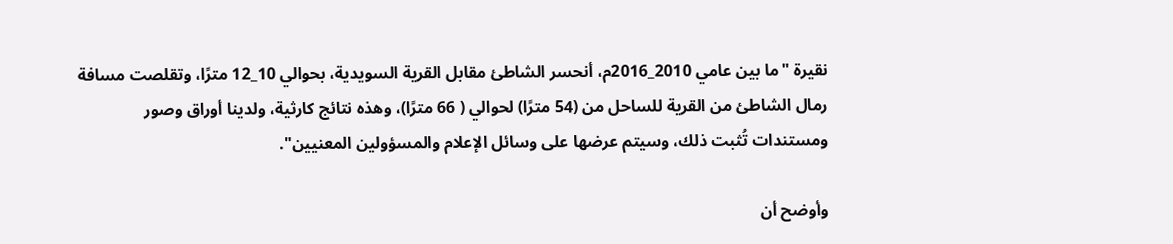نقيرة "ما بين عامي 2010_2016م، أنحسر الشاطئ مقابل القرية السويدية، بحوالي 10_12 مترًا، وتقلصت مسافة رمال الشاطئ من القرية للساحل من (54 مترًا) لحوالي ( 66 مترًا)، وهذه نتائج كارثية، ولدينا أوراق وصور ومستندات تُثبت ذلك، وسيتم عرضها على وسائل الإعلام والمسؤولين المعنيين".

وأوضح أن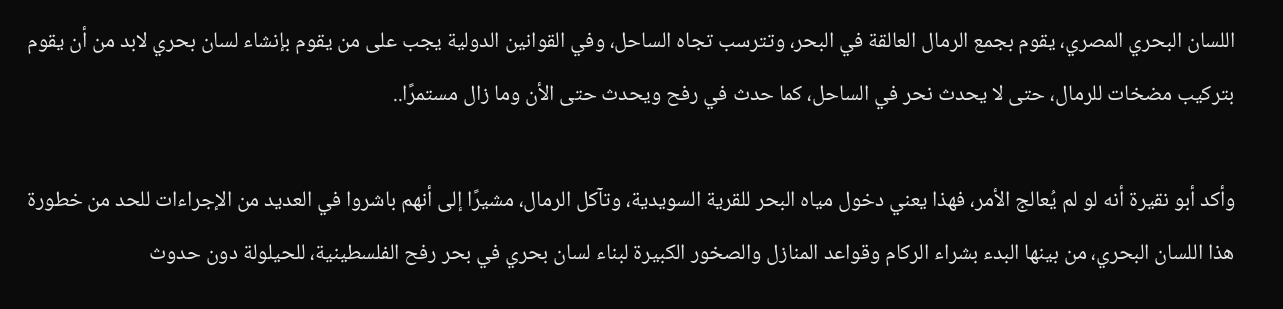اللسان البحري المصري، يقوم بجمع الرمال العالقة في البحر، وتترسب تجاه الساحل، وفي القوانين الدولية يجب على من يقوم بإنشاء لسان بحري لابد من أن يقوم بتركيب مضخات للرمال، حتى لا يحدث نحر في الساحل، كما حدث في رفح ويحدث حتى الأن وما زال مستمرًا..

وأكد أبو نقيرة أنه لو لم يُعالج الأمر، فهذا يعني دخول مياه البحر للقرية السويدية، وتآكل الرمال، مشيرًا إلى أنهم باشروا في العديد من الإجراءات للحد من خطورة هذا اللسان البحري، من بينها البدء بشراء الركام وقواعد المنازل والصخور الكبيرة لبناء لسان بحري في بحر رفح الفلسطينية، للحيلولة دون حدوث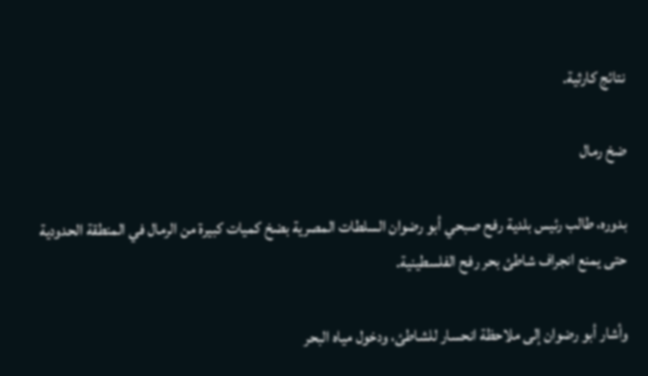نتائج كارثية.

ضخ رمال

بدوره، طالب رئيس بلدية رفح صبحي أبو رضوان السلطات المصرية بضخ كميات كبيرة من الرمال في المنطقة الحدودية حتى يمنع انجراف شاطئ بحر رفح الفلسطينية.

وأشار أبو رضوان إلى ملاحظة انحسار للشاطئ، ودخول مياه البحر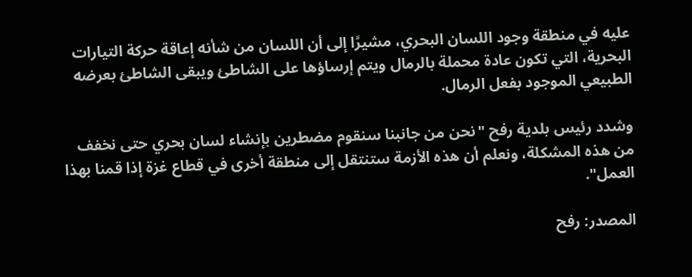عليه في منطقة وجود اللسان البحري، مشيرًا إلى أن اللسان من شأنه إعاقة حركة التيارات البحرية، التي تكون عادة محملة بالرمال ويتم إرساؤها على الشاطئ ويبقى الشاطئ بعرضه الطبيعي الموجود بفعل الرمال.

وشدد رئيس بلدية رفح "نحن من جانبنا سنقوم مضطرين بإنشاء لسان بحري حتى نخفف من هذه المشكلة، ونعلم أن هذه الأزمة ستنتقل إلى منطقة أخرى في قطاع غزة إذا قمنا بهذا العمل".

المصدر: رفح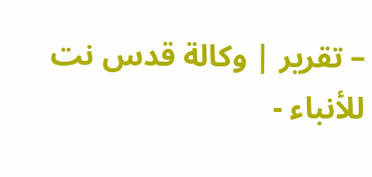– تقرير | وكالة قدس نت للأنباء -